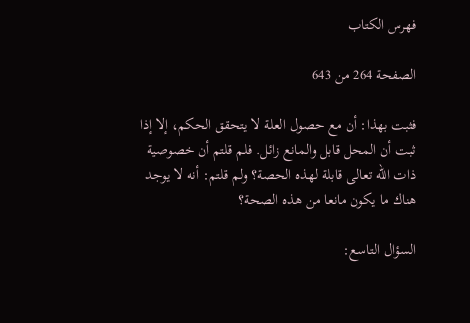فهرس الكتاب

الصفحة 264 من 643

فثبت بهذا: أن مع حصول العلة لا يتحقق الحكم، إلا إذا ثبت أن المحل قابل والمانع زائل. فلم قلتم أن خصوصية ذات الله تعالى قابلة لهذه الحصة؟ ولم قلتم: أنه لا يوجد هناك ما يكون مانعا من هذه الصحة؟

السؤال التاسع: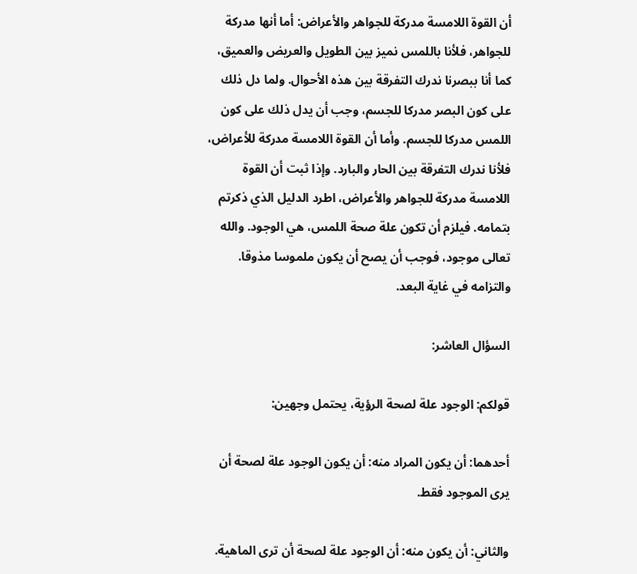أن القوة اللامسة مدركة للجواهر والأعراض: أما أنها مدركة للجواهر، فلأنا باللمس نميز بين الطويل والعريض والعميق، كما أنا ببصرنا ندرك التفرقة بين هذه الأحوال. ولما دل ذلك على كون البصر مدركا للجسم، وجب أن يدل ذلك على كون اللمس مدركا للجسم. وأما أن القوة اللامسة مدركة للأعراض، فلأنا ندرك التفرقة بين الحار والبارد. وإذا ثبت أن القوة اللامسة مدركة للجواهر والأعراض، اطرد الدليل الذي ذكرتم بتمامه. فيلزم أن تكون علة صحة اللمس، هي الوجود. والله تعالى موجود، فوجب أن يصح أن يكون ملموسا مذوقا. والتزامه في غاية البعد.

السؤال العاشر:

قولكم: الوجود علة لصحة الرؤية، يحتمل وجهين:

أحدهما: أن يكون المراد منه: أن يكون الوجود علة لصحة أن يرى الموجود فقط.

والثاني: أن يكون منه: أن الوجود علة لصحة أن ترى الماهية.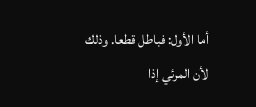أما الأول: فباطل قطعا. وذلك لأن المرئي إذا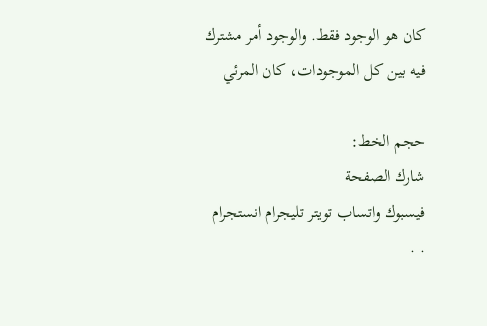كان هو الوجود فقط. والوجود أمر مشترك فيه بين كل الموجودات، كان المرئي

حجم الخط:
شارك الصفحة
فيسبوك واتساب تويتر تليجرام انستجرام
. .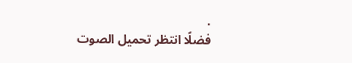.
فضلًا انتظر تحميل الصوت